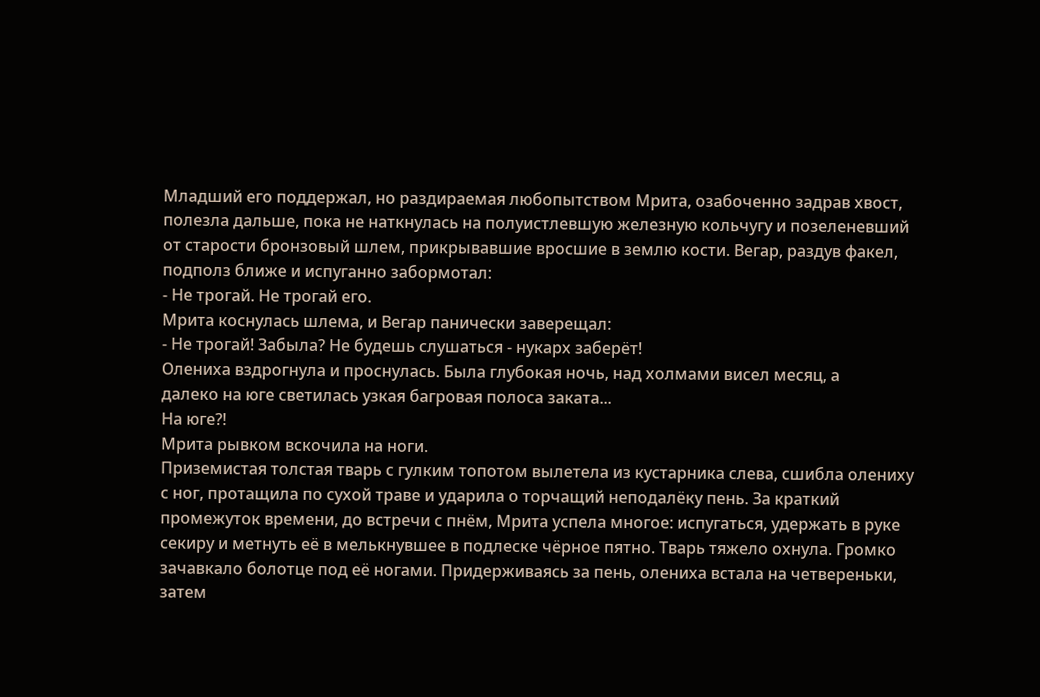Младший его поддержал, но раздираемая любопытством Мрита, озабоченно задрав хвост,
полезла дальше, пока не наткнулась на полуистлевшую железную кольчугу и позеленевший
от старости бронзовый шлем, прикрывавшие вросшие в землю кости. Вегар, раздув факел,
подполз ближе и испуганно забормотал:
- Не трогай. Не трогай его.
Мрита коснулась шлема, и Вегар панически заверещал:
- Не трогай! Забыла? Не будешь слушаться - нукарх заберёт!
Олениха вздрогнула и проснулась. Была глубокая ночь, над холмами висел месяц, а
далеко на юге светилась узкая багровая полоса заката...
На юге?!
Мрита рывком вскочила на ноги.
Приземистая толстая тварь с гулким топотом вылетела из кустарника слева, сшибла олениху
с ног, протащила по сухой траве и ударила о торчащий неподалёку пень. За краткий
промежуток времени, до встречи с пнём, Мрита успела многое: испугаться, удержать в руке
секиру и метнуть её в мелькнувшее в подлеске чёрное пятно. Тварь тяжело охнула. Громко
зачавкало болотце под её ногами. Придерживаясь за пень, олениха встала на четвереньки,
затем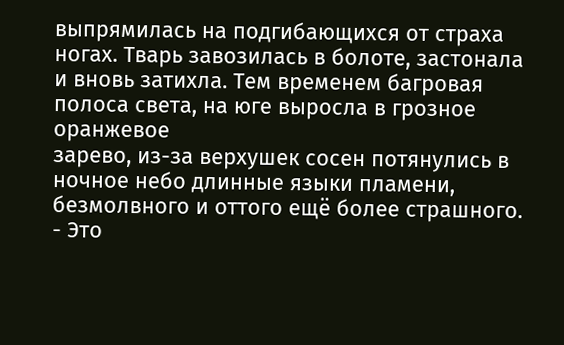выпрямилась на подгибающихся от страха ногах. Тварь завозилась в болоте, застонала
и вновь затихла. Тем временем багровая полоса света, на юге выросла в грозное оранжевое
зарево, из-за верхушек сосен потянулись в ночное небо длинные языки пламени,
безмолвного и оттого ещё более страшного.
- Это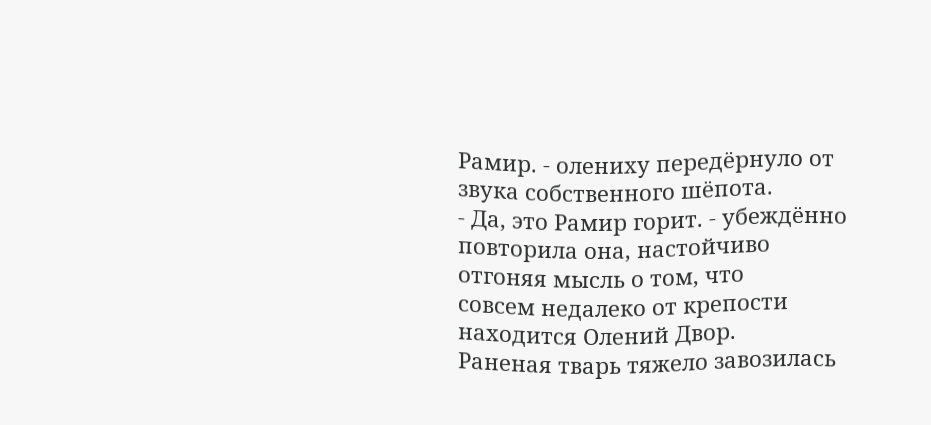Рамир. - олениху передёрнуло от звука собственного шёпота.
- Да, это Рамир горит. - убеждённо повторила она, настойчиво отгоняя мысль о том, что
совсем недалеко от крепости находится Олений Двор.
Раненая тварь тяжело завозилась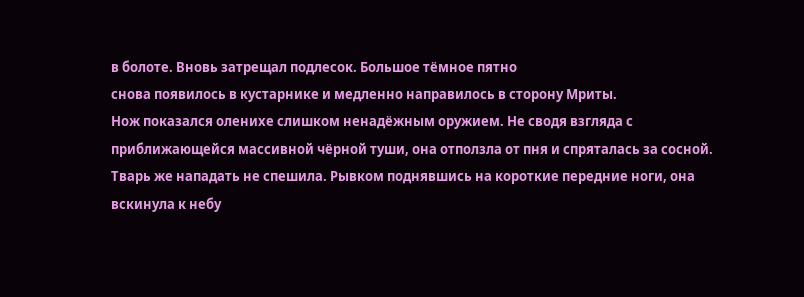в болоте. Вновь затрещал подлесок. Большое тёмное пятно
снова появилось в кустарнике и медленно направилось в сторону Мриты.
Нож показался оленихе слишком ненадёжным оружием. Не сводя взгляда с
приближающейся массивной чёрной туши, она отползла от пня и спряталась за сосной.
Тварь же нападать не спешила. Рывком поднявшись на короткие передние ноги, она
вскинула к небу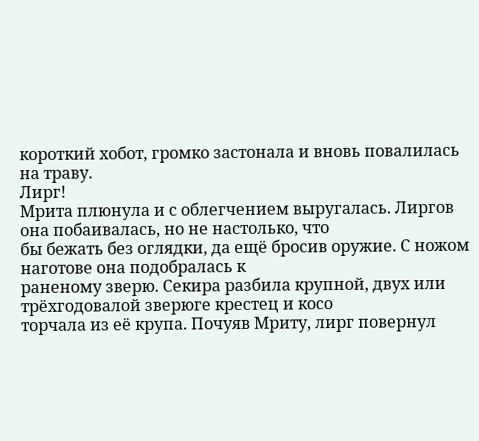короткий хобот, громко застонала и вновь повалилась на траву.
Лирг!
Мрита плюнула и с облегчением выругалась. Лиргов она побаивалась, но не настолько, что
бы бежать без оглядки, да ещё бросив оружие. С ножом наготове она подобралась к
раненому зверю. Секира разбила крупной, двух или трёхгодовалой зверюге крестец и косо
торчала из её крупа. Почуяв Мриту, лирг повернул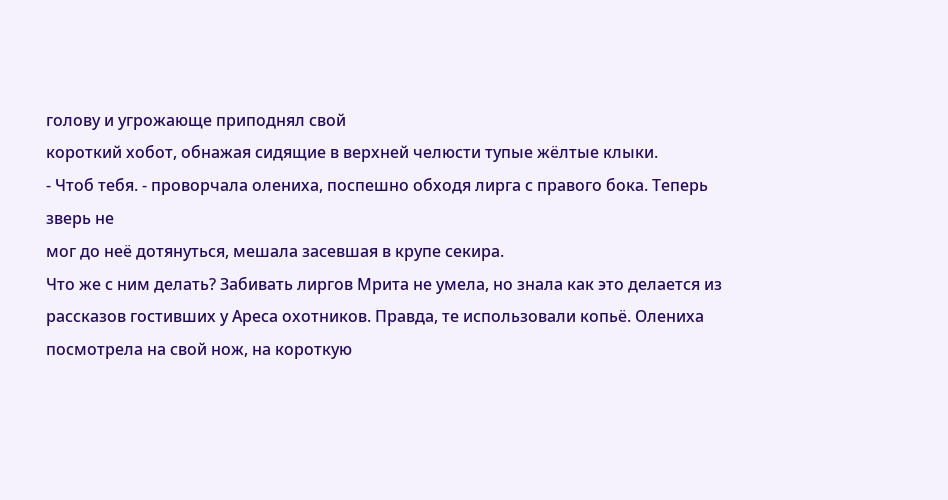голову и угрожающе приподнял свой
короткий хобот, обнажая сидящие в верхней челюсти тупые жёлтые клыки.
- Чтоб тебя. - проворчала олениха, поспешно обходя лирга с правого бока. Теперь зверь не
мог до неё дотянуться, мешала засевшая в крупе секира.
Что же с ним делать? Забивать лиргов Мрита не умела, но знала как это делается из
рассказов гостивших у Ареса охотников. Правда, те использовали копьё. Олениха
посмотрела на свой нож, на короткую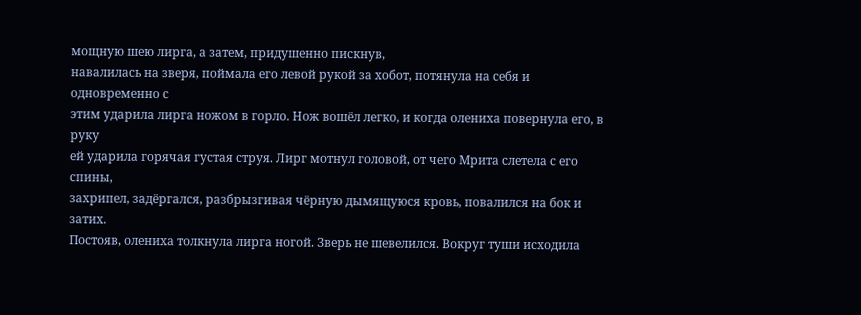мощную шею лирга, а затем, придушенно пискнув,
навалилась на зверя, поймала его левой рукой за хобот, потянула на себя и одновременно с
этим ударила лирга ножом в горло. Нож вошёл легко, и когда олениха повернула его, в руку
ей ударила горячая густая струя. Лирг мотнул головой, от чего Мрита слетела с его спины,
захрипел, задёргался, разбрызгивая чёрную дымящуюся кровь, повалился на бок и затих.
Постояв, олениха толкнула лирга ногой. Зверь не шевелился. Вокруг туши исходила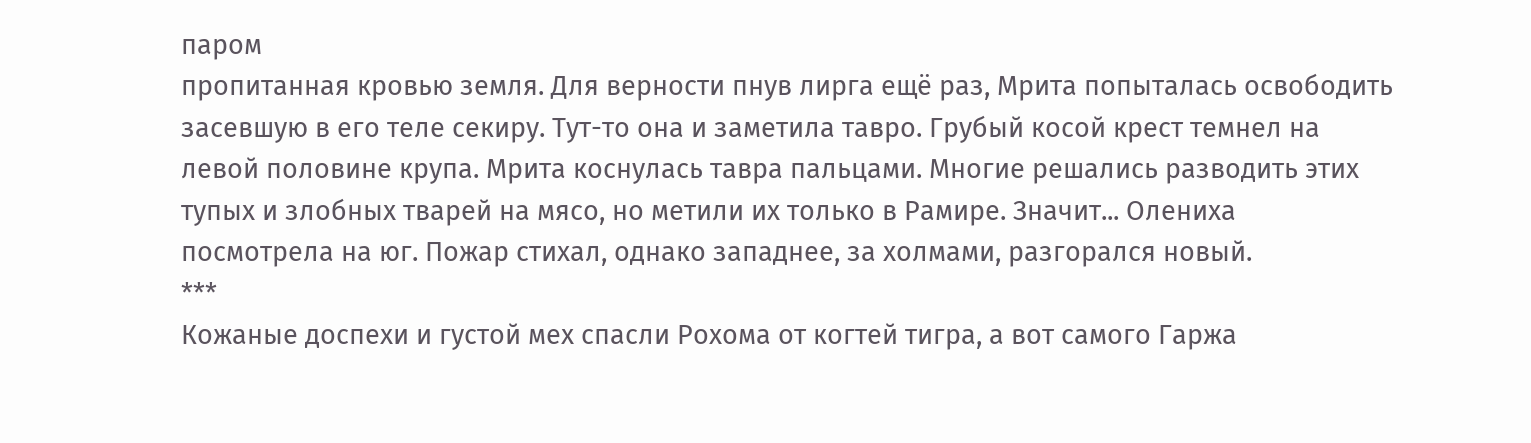паром
пропитанная кровью земля. Для верности пнув лирга ещё раз, Мрита попыталась освободить
засевшую в его теле секиру. Тут-то она и заметила тавро. Грубый косой крест темнел на
левой половине крупа. Мрита коснулась тавра пальцами. Многие решались разводить этих
тупых и злобных тварей на мясо, но метили их только в Рамире. Значит... Олениха
посмотрела на юг. Пожар стихал, однако западнее, за холмами, разгорался новый.
***
Кожаные доспехи и густой мех спасли Рохома от когтей тигра, а вот самого Гаржа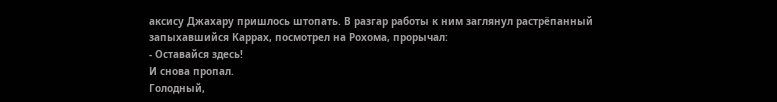аксису Джахару пришлось штопать. В разгар работы к ним заглянул растрёпанный
запыхавшийся Каррах, посмотрел на Рохома, прорычал:
- Оставайся здесь!
И снова пропал.
Голодный,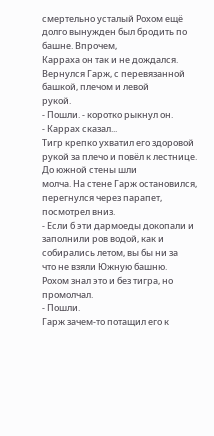смертельно усталый Рохом ещё долго вынужден был бродить по башне. Впрочем,
Карраха он так и не дождался. Вернулся Гарж, с перевязанной башкой, плечом и левой
рукой.
- Пошли. - коротко рыкнул он.
- Каррах сказал...
Тигр крепко ухватил его здоровой рукой за плечо и повёл к лестнице. До южной стены шли
молча. На стене Гарж остановился, перегнулся через парапет, посмотрел вниз.
- Если б эти дармоеды докопали и заполнили ров водой, как и собирались летом, вы бы ни за
что не взяли Южную башню.
Рохом знал это и без тигра, но промолчал.
- Пошли.
Гарж зачем-то потащил его к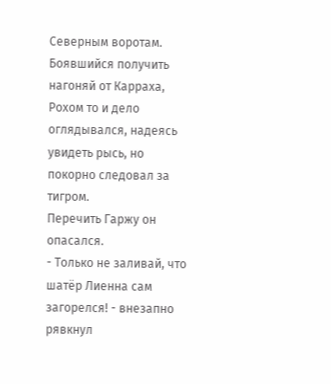Северным воротам. Боявшийся получить нагоняй от Карраха,
Рохом то и дело оглядывался, надеясь увидеть рысь, но покорно следовал за тигром.
Перечить Гаржу он опасался.
- Только не заливай, что шатёр Лиенна сам загорелся! - внезапно рявкнул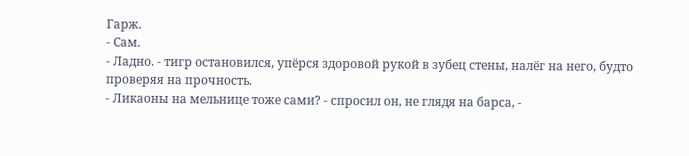Гарж.
- Сам.
- Ладно. - тигр остановился, упёрся здоровой рукой в зубец стены, налёг на него, будто
проверяя на прочность.
- Ликаоны на мельнице тоже сами? - спросил он, не глядя на барса, -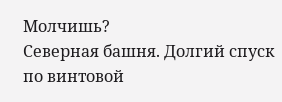Молчишь?
Северная башня. Долгий спуск по винтовой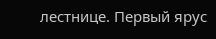лестнице. Первый ярус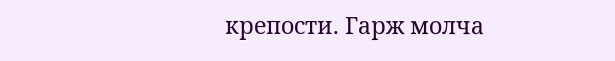крепости. Гарж молча